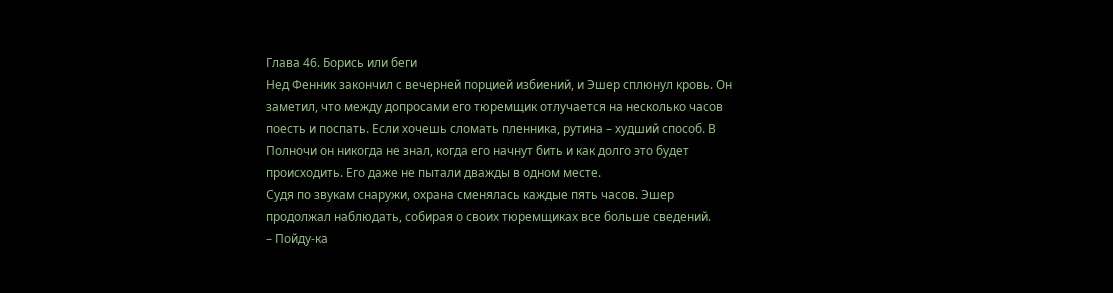Глава 46. Борись или беги
Нед Фенник закончил с вечерней порцией избиений, и Эшер сплюнул кровь. Он заметил, что между допросами его тюремщик отлучается на несколько часов поесть и поспать. Если хочешь сломать пленника, рутина – худший способ. В Полночи он никогда не знал, когда его начнут бить и как долго это будет происходить. Его даже не пытали дважды в одном месте.
Судя по звукам снаружи, охрана сменялась каждые пять часов. Эшер продолжал наблюдать, собирая о своих тюремщиках все больше сведений.
– Пойду-ка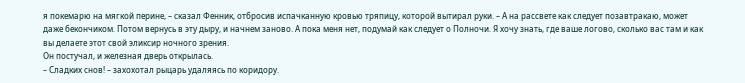я покемарю на мягкой перине, – сказал Фенник, отбросив испачканную кровью тряпицу, которой вытирал руки. – А на рассвете как следует позавтракаю, может даже бекончиком. Потом вернусь в эту дыру, и начнем заново. А пока меня нет, подумай как следует о Полночи. Я хочу знать, где ваше логово, сколько вас там и как вы делаете этот свой эликсир ночного зрения.
Он постучал, и железная дверь открылась.
– Сладких снов! – захохотал рыцарь удаляясь по коридору.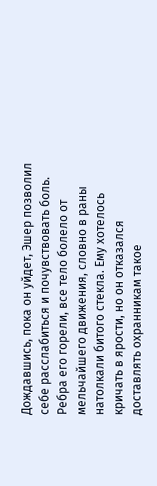Дождавшись, пока он уйдет, Эшер позволил себе расслабиться и почувствовать боль. Ребра его горели, все тело болело от мельчайшего движения, словно в раны натолкали битого стекла. Ему хотелось кричать в ярости, но он отказался доставлять охранникам такое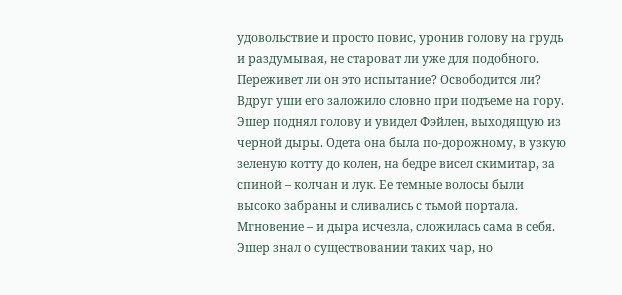удовольствие и просто повис, уронив голову на грудь и раздумывая, не староват ли уже для подобного. Переживет ли он это испытание? Освободится ли?
Вдруг уши его заложило словно при подъеме на гору. Эшер поднял голову и увидел Фэйлен, выходящую из черной дыры. Одета она была по-дорожному, в узкую зеленую котту до колен, на бедре висел скимитар, за спиной – колчан и лук. Ее темные волосы были высоко забраны и сливались с тьмой портала. Мгновение – и дыра исчезла, сложилась сама в себя. Эшер знал о существовании таких чар, но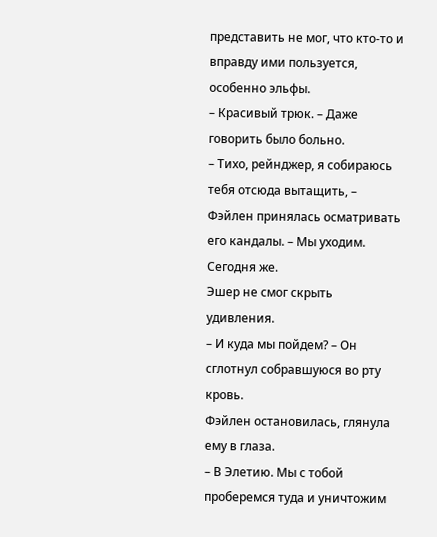представить не мог, что кто-то и вправду ими пользуется, особенно эльфы.
– Красивый трюк. – Даже говорить было больно.
– Тихо, рейнджер, я собираюсь тебя отсюда вытащить, – Фэйлен принялась осматривать его кандалы. – Мы уходим. Сегодня же.
Эшер не смог скрыть удивления.
– И куда мы пойдем? – Он сглотнул собравшуюся во рту кровь.
Фэйлен остановилась, глянула ему в глаза.
– В Элетию. Мы с тобой проберемся туда и уничтожим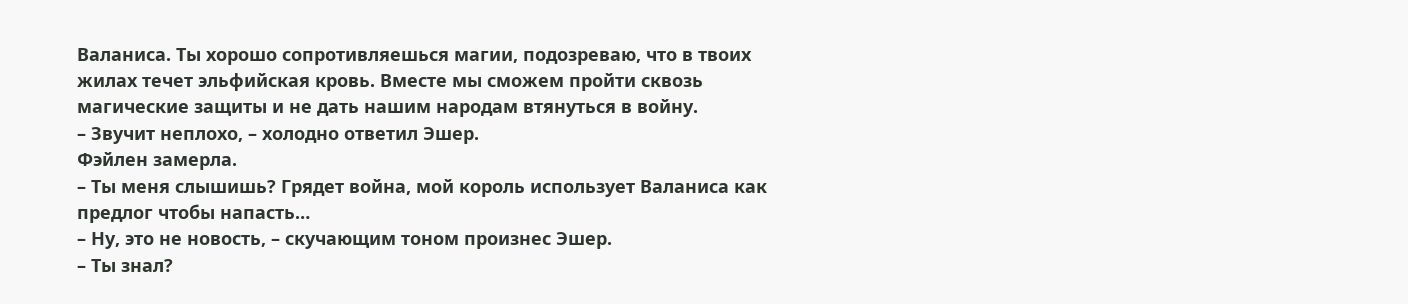Валаниса. Ты хорошо сопротивляешься магии, подозреваю, что в твоих жилах течет эльфийская кровь. Вместе мы сможем пройти сквозь магические защиты и не дать нашим народам втянуться в войну.
– Звучит неплохо, – холодно ответил Эшер.
Фэйлен замерла.
– Ты меня слышишь? Грядет война, мой король использует Валаниса как предлог чтобы напасть…
– Ну, это не новость, – скучающим тоном произнес Эшер.
– Ты знал?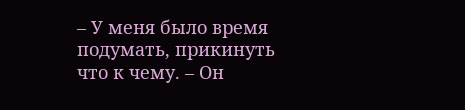– У меня было время подумать, прикинуть что к чему. – Он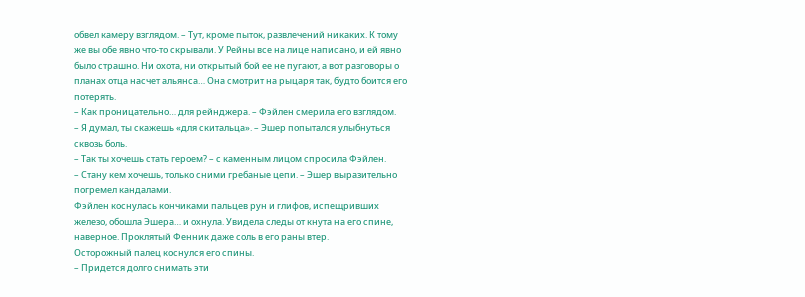обвел камеру взглядом. – Тут, кроме пыток, развлечений никаких. К тому же вы обе явно что-то скрывали. У Рейны все на лице написано, и ей явно было страшно. Ни охота, ни открытый бой ее не пугают, а вот разговоры о планах отца насчет альянса… Она смотрит на рыцаря так, будто боится его потерять.
– Как проницательно… для рейнджера. – Фэйлен смерила его взглядом.
– Я думал, ты скажешь «для скитальца». – Эшер попытался улыбнуться сквозь боль.
– Так ты хочешь стать героем? – с каменным лицом спросила Фэйлен.
– Стану кем хочешь, только сними гребаные цепи. – Эшер выразительно погремел кандалами.
Фэйлен коснулась кончиками пальцев рун и глифов, испещривших железо, обошла Эшера… и охнула. Увидела следы от кнута на его спине, наверное. Проклятый Фенник даже соль в его раны втер.
Осторожный палец коснулся его спины.
– Придется долго снимать эти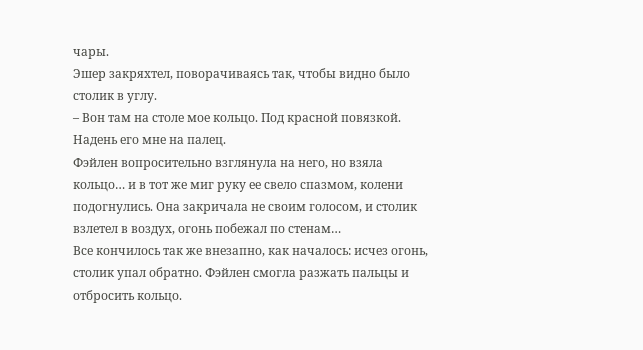чары.
Эшер закряхтел, поворачиваясь так, чтобы видно было столик в углу.
– Вон там на столе мое кольцо. Под красной повязкой. Надень его мне на палец.
Фэйлен вопросительно взглянула на него, но взяла кольцо… и в тот же миг руку ее свело спазмом, колени подогнулись. Она закричала не своим голосом, и столик взлетел в воздух, огонь побежал по стенам…
Все кончилось так же внезапно, как началось: исчез огонь, столик упал обратно. Фэйлен смогла разжать пальцы и отбросить кольцо.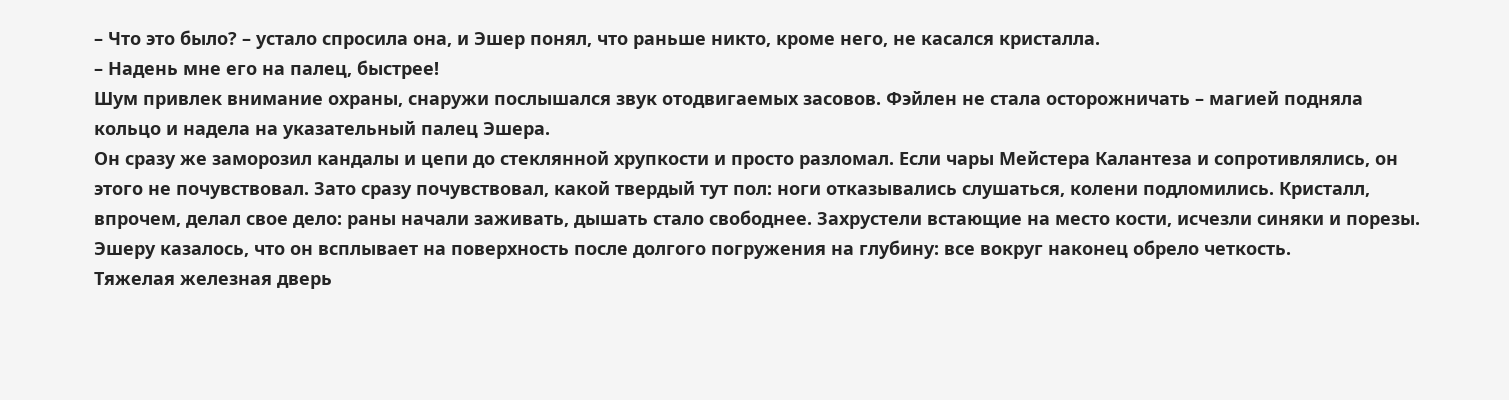– Что это было? – устало спросила она, и Эшер понял, что раньше никто, кроме него, не касался кристалла.
– Надень мне его на палец, быстрее!
Шум привлек внимание охраны, снаружи послышался звук отодвигаемых засовов. Фэйлен не стала осторожничать – магией подняла кольцо и надела на указательный палец Эшера.
Он сразу же заморозил кандалы и цепи до стеклянной хрупкости и просто разломал. Если чары Мейстера Калантеза и сопротивлялись, он этого не почувствовал. Зато сразу почувствовал, какой твердый тут пол: ноги отказывались слушаться, колени подломились. Кристалл, впрочем, делал свое дело: раны начали заживать, дышать стало свободнее. Захрустели встающие на место кости, исчезли синяки и порезы. Эшеру казалось, что он всплывает на поверхность после долгого погружения на глубину: все вокруг наконец обрело четкость.
Тяжелая железная дверь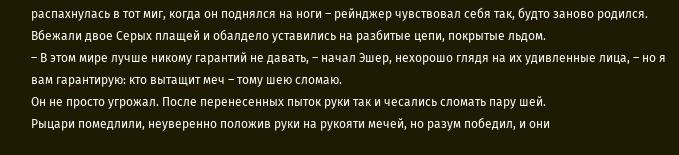распахнулась в тот миг, когда он поднялся на ноги – рейнджер чувствовал себя так, будто заново родился. Вбежали двое Серых плащей и обалдело уставились на разбитые цепи, покрытые льдом.
– В этом мире лучше никому гарантий не давать, – начал Эшер, нехорошо глядя на их удивленные лица, – но я вам гарантирую: кто вытащит меч – тому шею сломаю.
Он не просто угрожал. После перенесенных пыток руки так и чесались сломать пару шей.
Рыцари помедлили, неуверенно положив руки на рукояти мечей, но разум победил, и они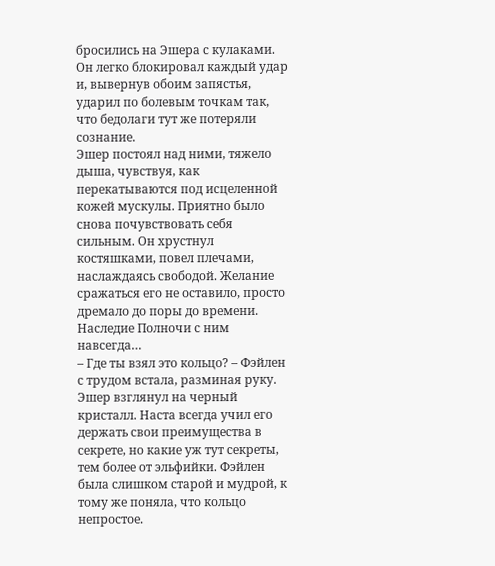бросились на Эшера с кулаками. Он легко блокировал каждый удар и, вывернув обоим запястья, ударил по болевым точкам так, что бедолаги тут же потеряли сознание.
Эшер постоял над ними, тяжело дыша, чувствуя, как перекатываются под исцеленной кожей мускулы. Приятно было снова почувствовать себя сильным. Он хрустнул костяшками, повел плечами, наслаждаясь свободой. Желание сражаться его не оставило, просто дремало до поры до времени.
Наследие Полночи с ним навсегда…
– Где ты взял это кольцо? – Фэйлен с трудом встала, разминая руку.
Эшер взглянул на черный кристалл. Наста всегда учил его держать свои преимущества в секрете, но какие уж тут секреты, тем более от эльфийки. Фэйлен была слишком старой и мудрой, к тому же поняла, что кольцо непростое.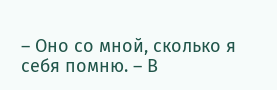– Оно со мной, сколько я себя помню. – В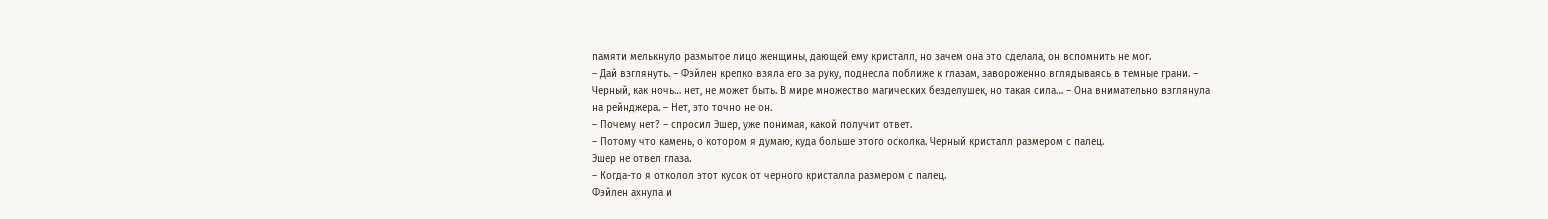памяти мелькнуло размытое лицо женщины, дающей ему кристалл, но зачем она это сделала, он вспомнить не мог.
– Дай взглянуть. – Фэйлен крепко взяла его за руку, поднесла поближе к глазам, завороженно вглядываясь в темные грани. – Черный, как ночь… нет, не может быть. В мире множество магических безделушек, но такая сила… – Она внимательно взглянула на рейнджера. – Нет, это точно не он.
– Почему нет? – спросил Эшер, уже понимая, какой получит ответ.
– Потому что камень, о котором я думаю, куда больше этого осколка. Черный кристалл размером с палец.
Эшер не отвел глаза.
– Когда-то я отколол этот кусок от черного кристалла размером с палец.
Фэйлен ахнула и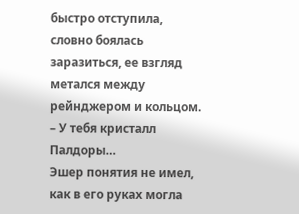быстро отступила, словно боялась заразиться, ее взгляд метался между рейнджером и кольцом.
– У тебя кристалл Палдоры…
Эшер понятия не имел, как в его руках могла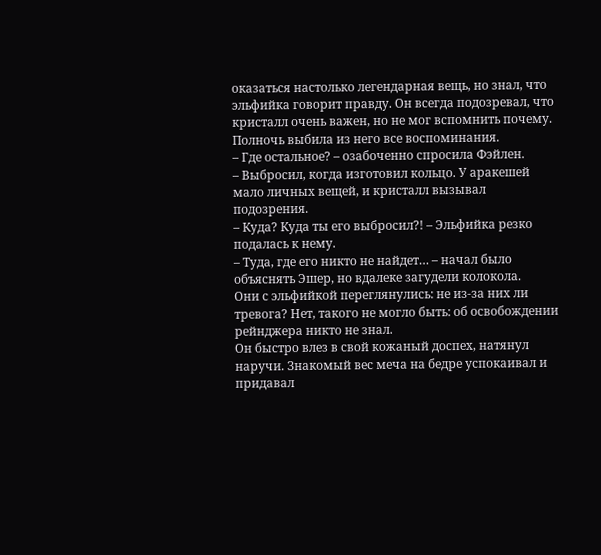оказаться настолько легендарная вещь, но знал, что эльфийка говорит правду. Он всегда подозревал, что кристалл очень важен, но не мог вспомнить почему. Полночь выбила из него все воспоминания.
– Где остальное? – озабоченно спросила Фэйлен.
– Выбросил, когда изготовил кольцо. У аракешей мало личных вещей, и кристалл вызывал подозрения.
– Куда? Куда ты его выбросил?! – Эльфийка резко подалась к нему.
– Туда, где его никто не найдет… – начал было объяснять Эшер, но вдалеке загудели колокола.
Они с эльфийкой переглянулись: не из-за них ли тревога? Нет, такого не могло быть: об освобождении рейнджера никто не знал.
Он быстро влез в свой кожаный доспех, натянул наручи. Знакомый вес меча на бедре успокаивал и придавал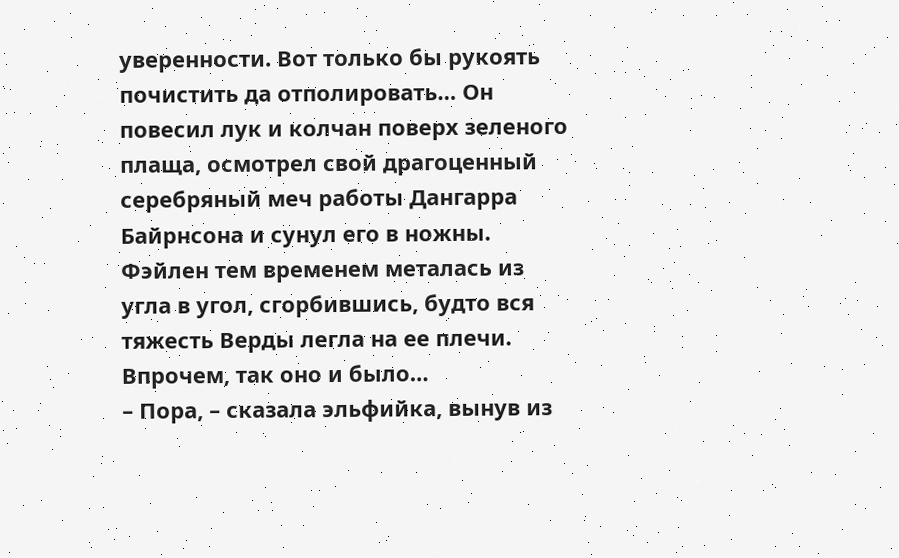уверенности. Вот только бы рукоять почистить да отполировать… Он повесил лук и колчан поверх зеленого плаща, осмотрел свой драгоценный серебряный меч работы Дангарра Байрнсона и сунул его в ножны.
Фэйлен тем временем металась из угла в угол, сгорбившись, будто вся тяжесть Верды легла на ее плечи. Впрочем, так оно и было…
– Пора, – сказала эльфийка, вынув из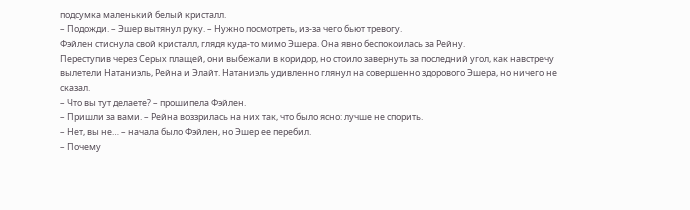подсумка маленький белый кристалл.
– Подожди. – Эшер вытянул руку. – Нужно посмотреть, из-за чего бьют тревогу.
Фэйлен стиснула свой кристалл, глядя куда-то мимо Эшера. Она явно беспокоилась за Рейну.
Переступив через Серых плащей, они выбежали в коридор, но стоило завернуть за последний угол, как навстречу вылетели Натаниэль, Рейна и Элайт. Натаниэль удивленно глянул на совершенно здорового Эшера, но ничего не сказал.
– Что вы тут делаете? – прошипела Фэйлен.
– Пришли за вами. – Рейна воззрилась на них так, что было ясно: лучше не спорить.
– Нет, вы не… – начала было Фэйлен, но Эшер ее перебил.
– Почему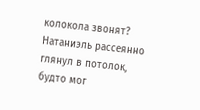колокола звонят?
Натаниэль рассеянно глянул в потолок, будто мог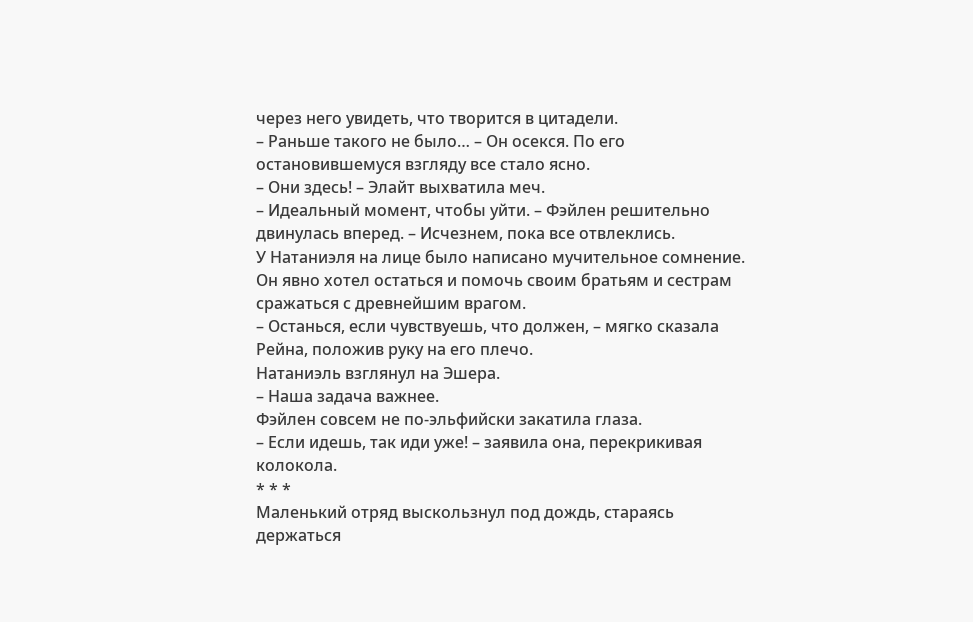через него увидеть, что творится в цитадели.
– Раньше такого не было… – Он осекся. По его остановившемуся взгляду все стало ясно.
– Они здесь! – Элайт выхватила меч.
– Идеальный момент, чтобы уйти. – Фэйлен решительно двинулась вперед. – Исчезнем, пока все отвлеклись.
У Натаниэля на лице было написано мучительное сомнение. Он явно хотел остаться и помочь своим братьям и сестрам сражаться с древнейшим врагом.
– Останься, если чувствуешь, что должен, – мягко сказала Рейна, положив руку на его плечо.
Натаниэль взглянул на Эшера.
– Наша задача важнее.
Фэйлен совсем не по-эльфийски закатила глаза.
– Если идешь, так иди уже! – заявила она, перекрикивая колокола.
* * *
Маленький отряд выскользнул под дождь, стараясь держаться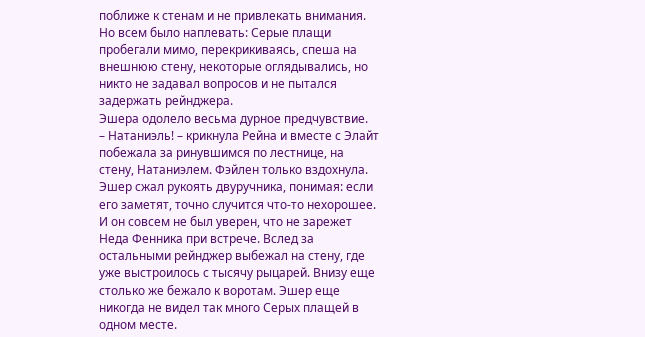поближе к стенам и не привлекать внимания. Но всем было наплевать: Серые плащи пробегали мимо, перекрикиваясь, спеша на внешнюю стену, некоторые оглядывались, но никто не задавал вопросов и не пытался задержать рейнджера.
Эшера одолело весьма дурное предчувствие.
– Натаниэль! – крикнула Рейна и вместе с Элайт побежала за ринувшимся по лестнице, на стену, Натаниэлем. Фэйлен только вздохнула.
Эшер сжал рукоять двуручника, понимая: если его заметят, точно случится что-то нехорошее. И он совсем не был уверен, что не зарежет Неда Фенника при встрече. Вслед за остальными рейнджер выбежал на стену, где уже выстроилось с тысячу рыцарей. Внизу еще столько же бежало к воротам. Эшер еще никогда не видел так много Серых плащей в одном месте.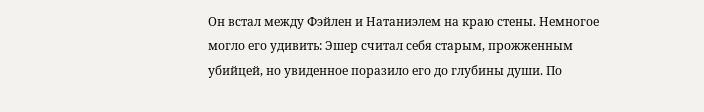Он встал между Фэйлен и Натаниэлем на краю стены. Немногое могло его удивить: Эшер считал себя старым, прожженным убийцей, но увиденное поразило его до глубины души. По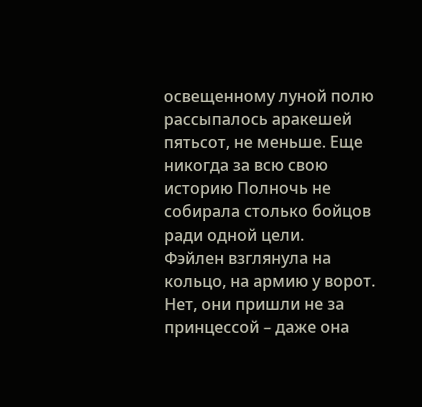освещенному луной полю рассыпалось аракешей пятьсот, не меньше. Еще никогда за всю свою историю Полночь не собирала столько бойцов ради одной цели.
Фэйлен взглянула на кольцо, на армию у ворот. Нет, они пришли не за принцессой – даже она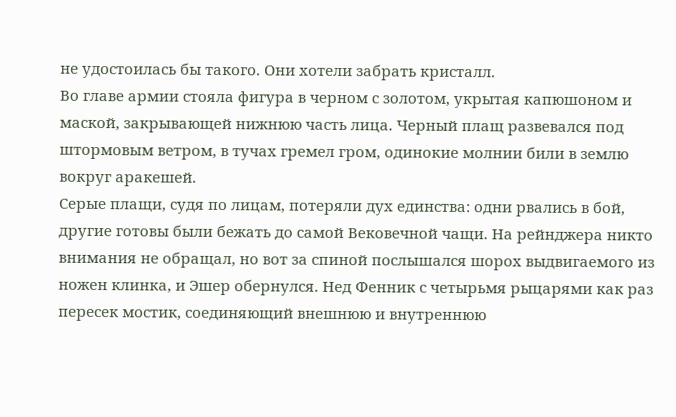не удостоилась бы такого. Они хотели забрать кристалл.
Во главе армии стояла фигура в черном с золотом, укрытая капюшоном и маской, закрывающей нижнюю часть лица. Черный плащ развевался под штормовым ветром, в тучах гремел гром, одинокие молнии били в землю вокруг аракешей.
Серые плащи, судя по лицам, потеряли дух единства: одни рвались в бой, другие готовы были бежать до самой Вековечной чащи. На рейнджера никто внимания не обращал, но вот за спиной послышался шорох выдвигаемого из ножен клинка, и Эшер обернулся. Нед Фенник с четырьмя рыцарями как раз пересек мостик, соединяющий внешнюю и внутреннюю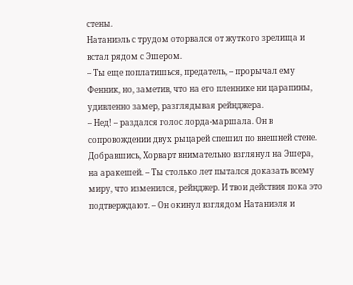стены.
Натаниэль с трудом оторвался от жуткого зрелища и встал рядом с Эшером.
– Ты еще поплатишься, предатель, – прорычал ему Фенник, но, заметив, что на его пленнике ни царапины, удивленно замер, разглядывая рейнджера.
– Нед! – раздался голос лорда-маршала. Он в сопровождении двух рыцарей спешил по внешней стене. Добравшись, Хорварт внимательно взглянул на Эшера, на аракешей. – Ты столько лет пытался доказать всему миру, что изменился, рейнджер. И твои действия пока это подтверждают. – Он окинул взглядом Натаниэля и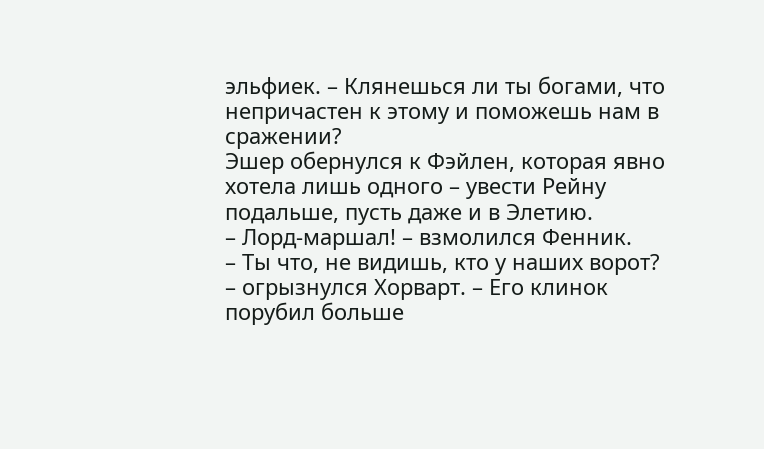эльфиек. – Клянешься ли ты богами, что непричастен к этому и поможешь нам в сражении?
Эшер обернулся к Фэйлен, которая явно хотела лишь одного – увести Рейну подальше, пусть даже и в Элетию.
– Лорд-маршал! – взмолился Фенник.
– Ты что, не видишь, кто у наших ворот? – огрызнулся Хорварт. – Его клинок порубил больше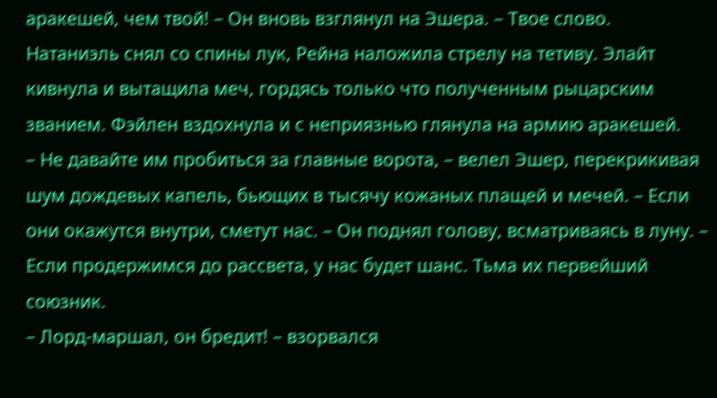аракешей, чем твой! – Он вновь взглянул на Эшера. – Твое слово.
Натаниэль снял со спины лук, Рейна наложила стрелу на тетиву. Элайт кивнула и вытащила меч, гордясь только что полученным рыцарским званием. Фэйлен вздохнула и с неприязнью глянула на армию аракешей.
– Не давайте им пробиться за главные ворота, – велел Эшер, перекрикивая шум дождевых капель, бьющих в тысячу кожаных плащей и мечей. – Если они окажутся внутри, сметут нас. – Он поднял голову, всматриваясь в луну. – Если продержимся до рассвета, у нас будет шанс. Тьма их первейший союзник.
– Лорд-маршал, он бредит! – взорвался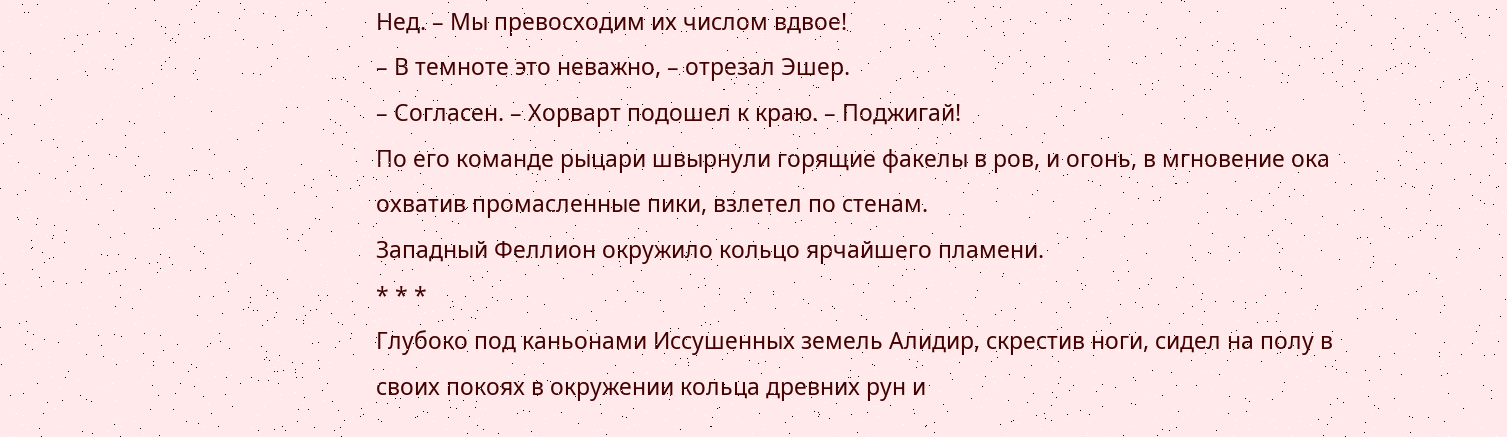Нед. – Мы превосходим их числом вдвое!
– В темноте это неважно, – отрезал Эшер.
– Согласен. – Хорварт подошел к краю. – Поджигай!
По его команде рыцари швырнули горящие факелы в ров, и огонь, в мгновение ока охватив промасленные пики, взлетел по стенам.
Западный Феллион окружило кольцо ярчайшего пламени.
* * *
Глубоко под каньонами Иссушенных земель Алидир, скрестив ноги, сидел на полу в своих покоях в окружении кольца древних рун и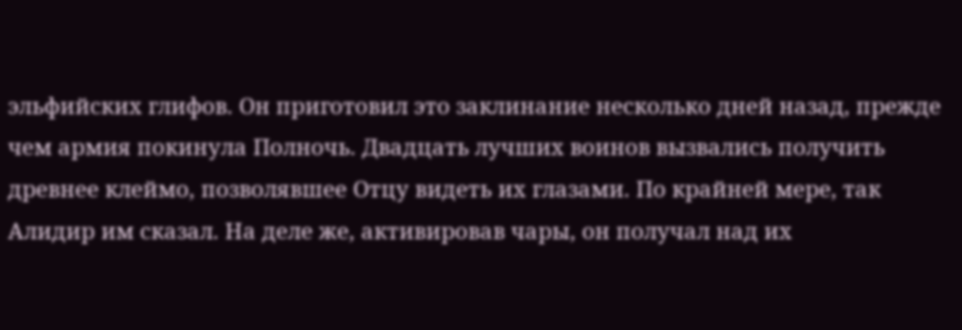эльфийских глифов. Он приготовил это заклинание несколько дней назад, прежде чем армия покинула Полночь. Двадцать лучших воинов вызвались получить древнее клеймо, позволявшее Отцу видеть их глазами. По крайней мере, так Алидир им сказал. На деле же, активировав чары, он получал над их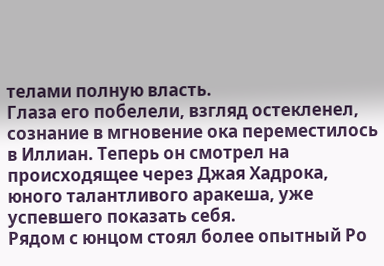телами полную власть.
Глаза его побелели, взгляд остекленел, сознание в мгновение ока переместилось в Иллиан. Теперь он смотрел на происходящее через Джая Хадрока, юного талантливого аракеша, уже успевшего показать себя.
Рядом с юнцом стоял более опытный Ро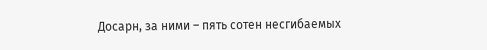Досарн, за ними – пять сотен несгибаемых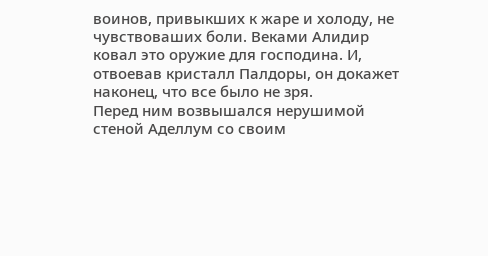воинов, привыкших к жаре и холоду, не чувствоваших боли. Веками Алидир ковал это оружие для господина. И, отвоевав кристалл Палдоры, он докажет наконец, что все было не зря.
Перед ним возвышался нерушимой стеной Аделлум со своим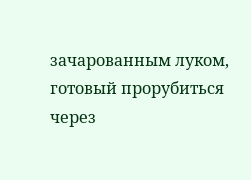зачарованным луком, готовый прорубиться через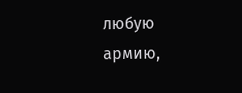любую армию,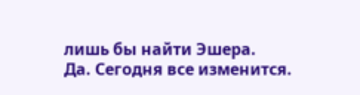лишь бы найти Эшера.
Да. Сегодня все изменится.